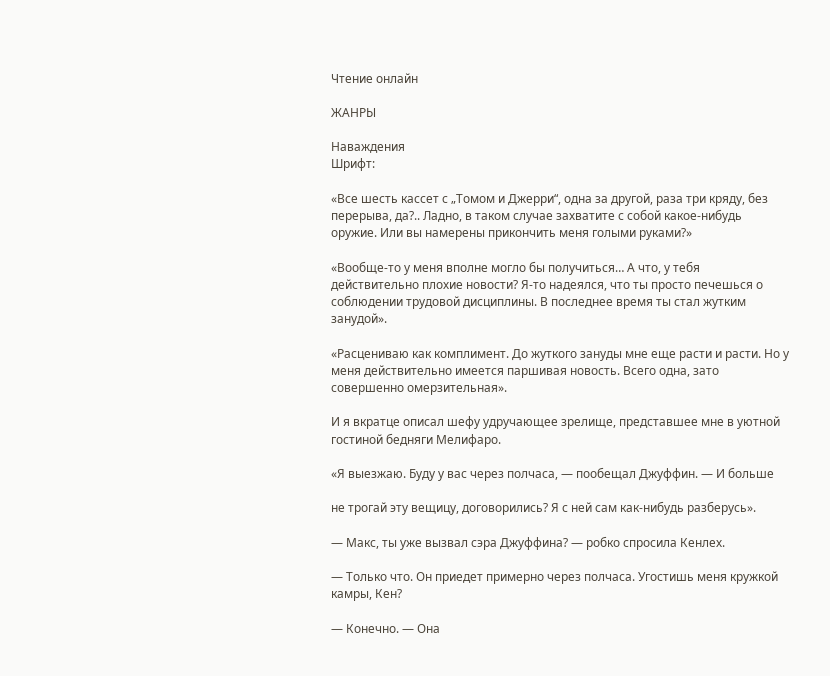Чтение онлайн

ЖАНРЫ

Наваждения
Шрифт:

«Все шесть кассет с „Томом и Джерри“, одна за другой, раза три кряду, без перерыва, да?.. Ладно, в таком случае захватите с собой какое-нибудь оружие. Или вы намерены прикончить меня голыми руками?»

«Вообще-то у меня вполне могло бы получиться… А что, у тебя действительно плохие новости? Я-то надеялся, что ты просто печешься о соблюдении трудовой дисциплины. В последнее время ты стал жутким занудой».

«Расцениваю как комплимент. До жуткого зануды мне еще расти и расти. Но у меня действительно имеется паршивая новость. Всего одна, зато совершенно омерзительная».

И я вкратце описал шефу удручающее зрелище, представшее мне в уютной гостиной бедняги Мелифаро.

«Я выезжаю. Буду у вас через полчаса, — пообещал Джуффин. — И больше

не трогай эту вещицу, договорились? Я с ней сам как-нибудь разберусь».

— Макс, ты уже вызвал сэра Джуффина? — робко спросила Кенлех.

— Только что. Он приедет примерно через полчаса. Угостишь меня кружкой камры, Кен?

— Конечно. — Она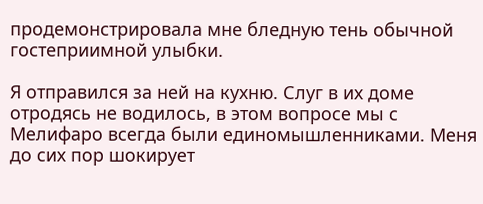продемонстрировала мне бледную тень обычной гостеприимной улыбки.

Я отправился за ней на кухню. Слуг в их доме отродясь не водилось, в этом вопросе мы с Мелифаро всегда были единомышленниками. Меня до сих пор шокирует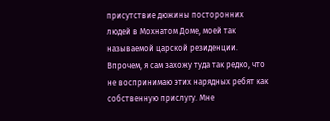присутствие дюжины посторонних людей в Мохнатом Доме, моей так называемой царской резиденции. Впрочем, я сам захожу туда так редко, что не воспринимаю этих нарядных ребят как собственную прислугу. Мне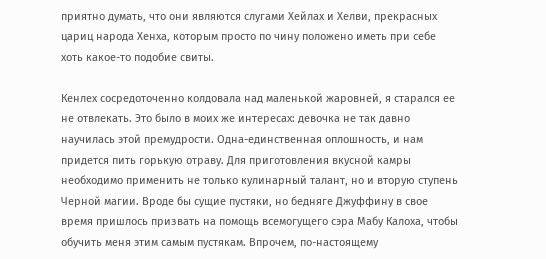приятно думать, что они являются слугами Хейлах и Хелви, прекрасных цариц народа Хенха, которым просто по чину положено иметь при себе хоть какое-то подобие свиты.

Кенлех сосредоточенно колдовала над маленькой жаровней, я старался ее не отвлекать. Это было в моих же интересах: девочка не так давно научилась этой премудрости. Одна-единственная оплошность, и нам придется пить горькую отраву. Для приготовления вкусной камры необходимо применить не только кулинарный талант, но и вторую ступень Черной магии. Вроде бы сущие пустяки, но бедняге Джуффину в свое время пришлось призвать на помощь всемогущего сэра Мабу Калоха, чтобы обучить меня этим самым пустякам. Впрочем, по-настоящему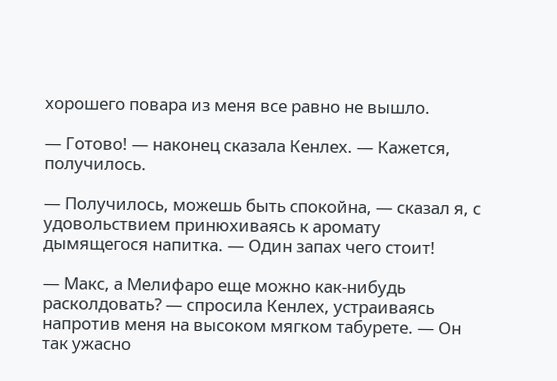хорошего повара из меня все равно не вышло.

— Готово! — наконец сказала Кенлех. — Кажется, получилось.

— Получилось, можешь быть спокойна, — сказал я, с удовольствием принюхиваясь к аромату дымящегося напитка. — Один запах чего стоит!

— Макс, а Мелифаро еще можно как-нибудь расколдовать? — спросила Кенлех, устраиваясь напротив меня на высоком мягком табурете. — Он так ужасно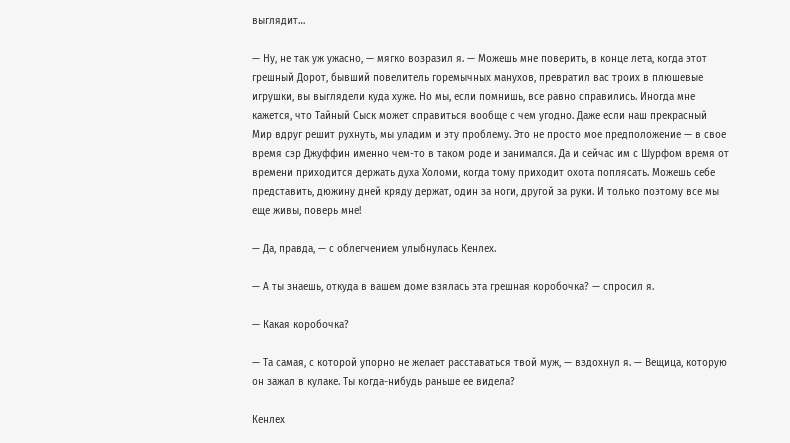выглядит…

— Ну, не так уж ужасно, — мягко возразил я. — Можешь мне поверить, в конце лета, когда этот грешный Дорот, бывший повелитель горемычных манухов, превратил вас троих в плюшевые игрушки, вы выглядели куда хуже. Но мы, если помнишь, все равно справились. Иногда мне кажется, что Тайный Сыск может справиться вообще с чем угодно. Даже если наш прекрасный Мир вдруг решит рухнуть, мы уладим и эту проблему. Это не просто мое предположение — в свое время сэр Джуффин именно чем-то в таком роде и занимался. Да и сейчас им с Шурфом время от времени приходится держать духа Холоми, когда тому приходит охота поплясать. Можешь себе представить, дюжину дней кряду держат, один за ноги, другой за руки. И только поэтому все мы еще живы, поверь мне!

— Да, правда, — с облегчением улыбнулась Кенлех.

— А ты знаешь, откуда в вашем доме взялась эта грешная коробочка? — спросил я.

— Какая коробочка?

— Та самая, с которой упорно не желает расставаться твой муж, — вздохнул я. — Вещица, которую он зажал в кулаке. Ты когда-нибудь раньше ее видела?

Кенлех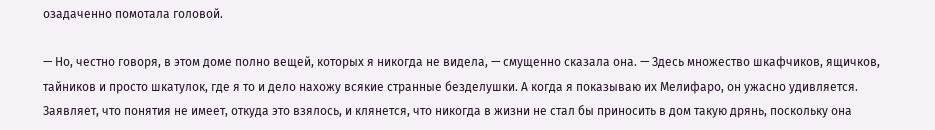озадаченно помотала головой.

— Но, честно говоря, в этом доме полно вещей, которых я никогда не видела, — смущенно сказала она. — Здесь множество шкафчиков, ящичков, тайников и просто шкатулок, где я то и дело нахожу всякие странные безделушки. А когда я показываю их Мелифаро, он ужасно удивляется. Заявляет, что понятия не имеет, откуда это взялось, и клянется, что никогда в жизни не стал бы приносить в дом такую дрянь, поскольку она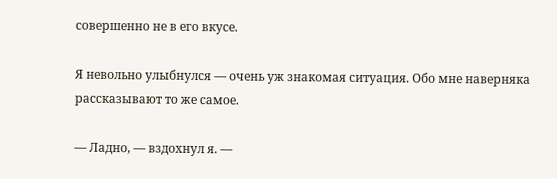совершенно не в его вкусе.

Я невольно улыбнулся — очень уж знакомая ситуация. Обо мне наверняка рассказывают то же самое.

— Ладно, — вздохнул я. —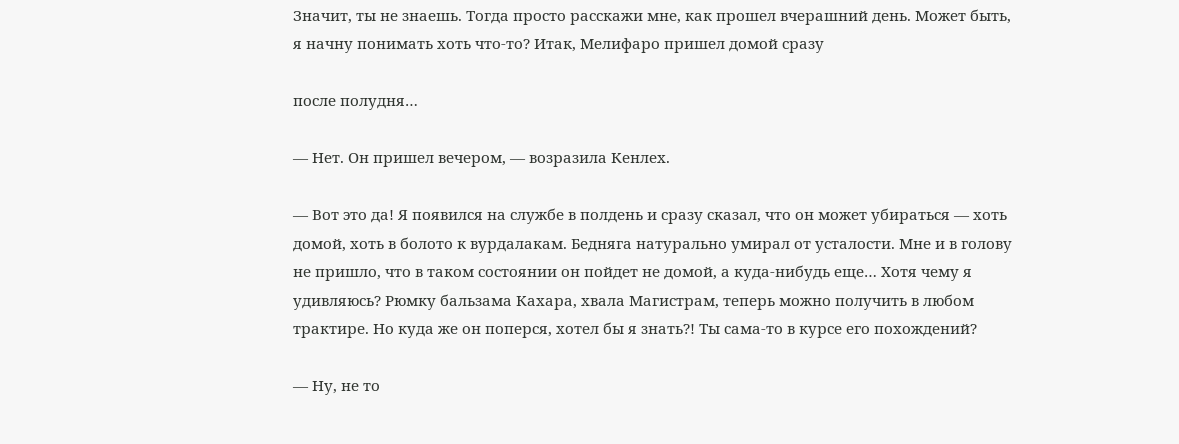Значит, ты не знаешь. Тогда просто расскажи мне, как прошел вчерашний день. Может быть, я начну понимать хоть что-то? Итак, Мелифаро пришел домой сразу

после полудня…

— Нет. Он пришел вечером, — возразила Кенлех.

— Вот это да! Я появился на службе в полдень и сразу сказал, что он может убираться — хоть домой, хоть в болото к вурдалакам. Бедняга натурально умирал от усталости. Мне и в голову не пришло, что в таком состоянии он пойдет не домой, а куда-нибудь еще… Хотя чему я удивляюсь? Рюмку бальзама Кахара, хвала Магистрам, теперь можно получить в любом трактире. Но куда же он поперся, хотел бы я знать?! Ты сама-то в курсе его похождений?

— Ну, не то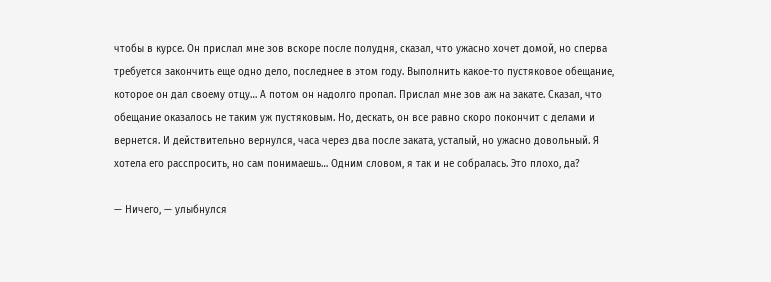чтобы в курсе. Он прислал мне зов вскоре после полудня, сказал, что ужасно хочет домой, но сперва требуется закончить еще одно дело, последнее в этом году. Выполнить какое-то пустяковое обещание, которое он дал своему отцу… А потом он надолго пропал. Прислал мне зов аж на закате. Сказал, что обещание оказалось не таким уж пустяковым. Но, дескать, он все равно скоро покончит с делами и вернется. И действительно вернулся, часа через два после заката, усталый, но ужасно довольный. Я хотела его расспросить, но сам понимаешь… Одним словом, я так и не собралась. Это плохо, да?

— Ничего, — улыбнулся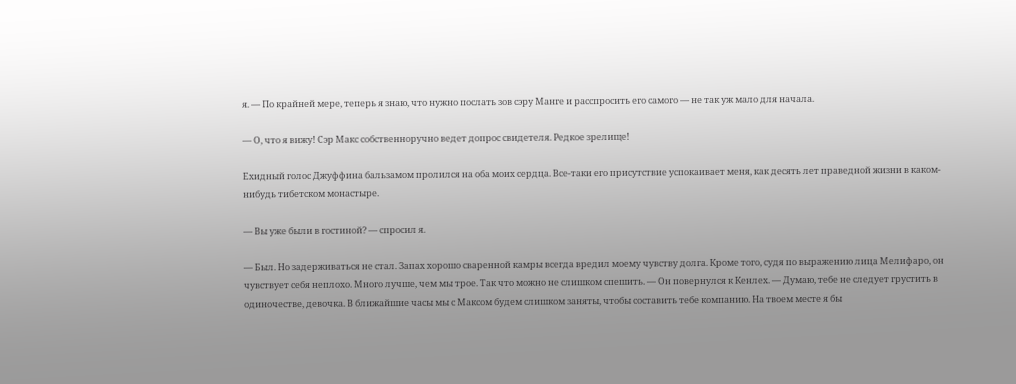я. — По крайней мере, теперь я знаю, что нужно послать зов сэру Манге и расспросить его самого — не так уж мало для начала.

— О, что я вижу! Сэр Макс собственноручно ведет допрос свидетеля. Редкое зрелище!

Ехидный голос Джуффина бальзамом пролился на оба моих сердца. Все-таки его присутствие успокаивает меня, как десять лет праведной жизни в каком-нибудь тибетском монастыре.

— Вы уже были в гостиной? — спросил я.

— Был. Но задерживаться не стал. Запах хорошо сваренной камры всегда вредил моему чувству долга. Кроме того, судя по выражению лица Мелифаро, он чувствует себя неплохо. Много лучше, чем мы трое. Так что можно не слишком спешить. — Он повернулся к Кенлех. — Думаю, тебе не следует грустить в одиночестве, девочка. В ближайшие часы мы с Максом будем слишком заняты, чтобы составить тебе компанию. На твоем месте я бы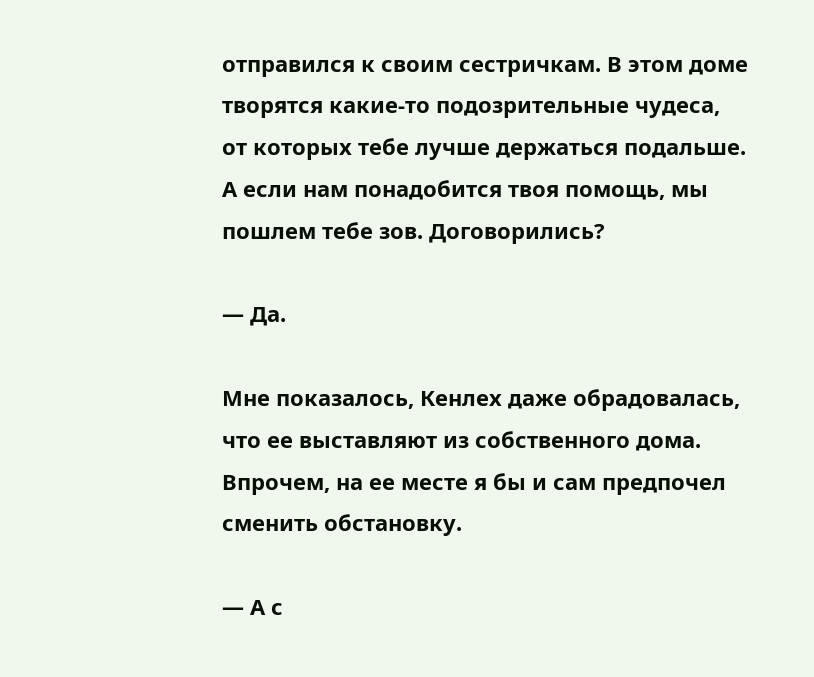отправился к своим сестричкам. В этом доме творятся какие-то подозрительные чудеса, от которых тебе лучше держаться подальше. А если нам понадобится твоя помощь, мы пошлем тебе зов. Договорились?

— Да.

Мне показалось, Кенлех даже обрадовалась, что ее выставляют из собственного дома. Впрочем, на ее месте я бы и сам предпочел сменить обстановку.

— А с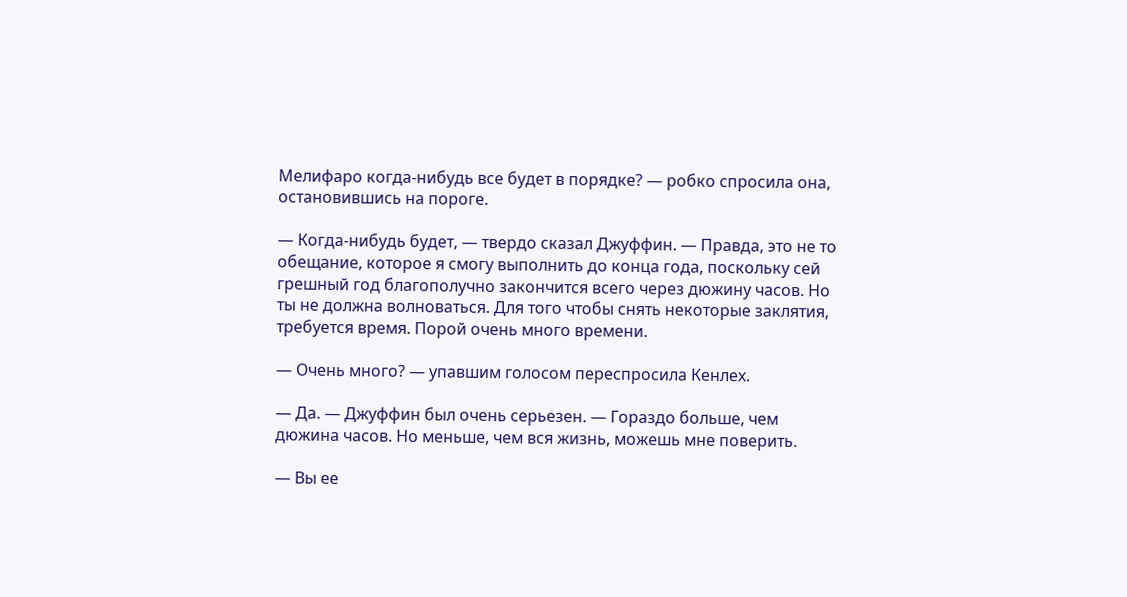Мелифаро когда-нибудь все будет в порядке? — робко спросила она, остановившись на пороге.

— Когда-нибудь будет, — твердо сказал Джуффин. — Правда, это не то обещание, которое я смогу выполнить до конца года, поскольку сей грешный год благополучно закончится всего через дюжину часов. Но ты не должна волноваться. Для того чтобы снять некоторые заклятия, требуется время. Порой очень много времени.

— Очень много? — упавшим голосом переспросила Кенлех.

— Да. — Джуффин был очень серьезен. — Гораздо больше, чем дюжина часов. Но меньше, чем вся жизнь, можешь мне поверить.

— Вы ее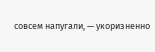совсем напугали, — укоризненно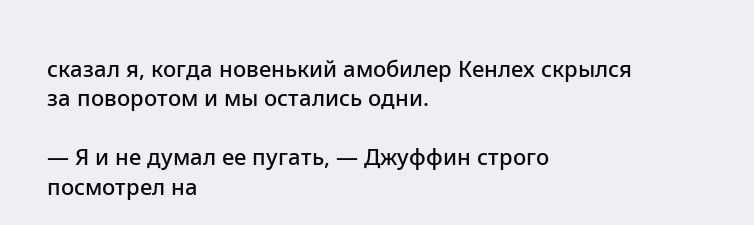сказал я, когда новенький амобилер Кенлех скрылся за поворотом и мы остались одни.

— Я и не думал ее пугать, — Джуффин строго посмотрел на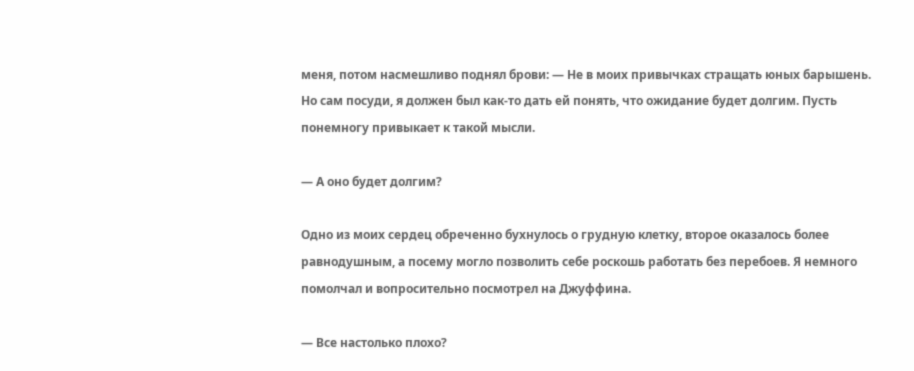меня, потом насмешливо поднял брови: — Не в моих привычках стращать юных барышень. Но сам посуди, я должен был как-то дать ей понять, что ожидание будет долгим. Пусть понемногу привыкает к такой мысли.

— А оно будет долгим?

Одно из моих сердец обреченно бухнулось о грудную клетку, второе оказалось более равнодушным, а посему могло позволить себе роскошь работать без перебоев. Я немного помолчал и вопросительно посмотрел на Джуффина.

— Все настолько плохо?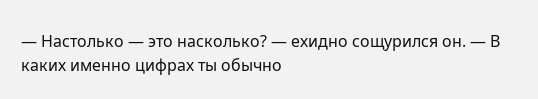— Настолько — это насколько? — ехидно сощурился он. — В каких именно цифрах ты обычно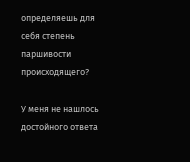определяешь для себя степень паршивости происходящего?

У меня не нашлось достойного ответа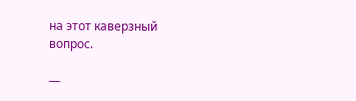на этот каверзный вопрос.

—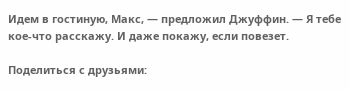Идем в гостиную, Макс, — предложил Джуффин. — Я тебе кое-что расскажу. И даже покажу, если повезет.

Поделиться с друзьями: